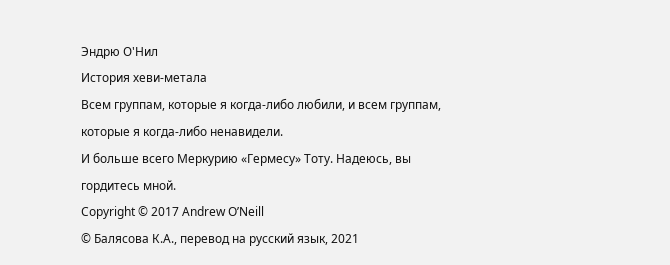Эндрю О'Нил
История хеви-метала
Всем группам, которые я когда-либо любили, и всем группам, которые я когда-либо ненавидели.
И больше всего Меркурию «Гермесу» Тоту. Надеюсь, вы гордитесь мной.
Copyright © 2017 Andrew O’Neill
© Балясова К.А., перевод на русский язык, 2021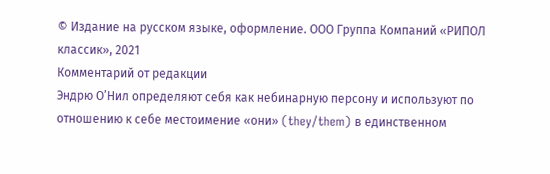© Издание на русском языке, оформление. ООО Группа Компаний «РИПОЛ классик», 2021
Комментарий от редакции
Эндрю О’Нил определяют себя как небинарную персону и используют по отношению к себе местоимение «они» (they/them) в единственном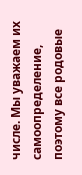числе. Мы уважаем их самоопределение, поэтому все родовые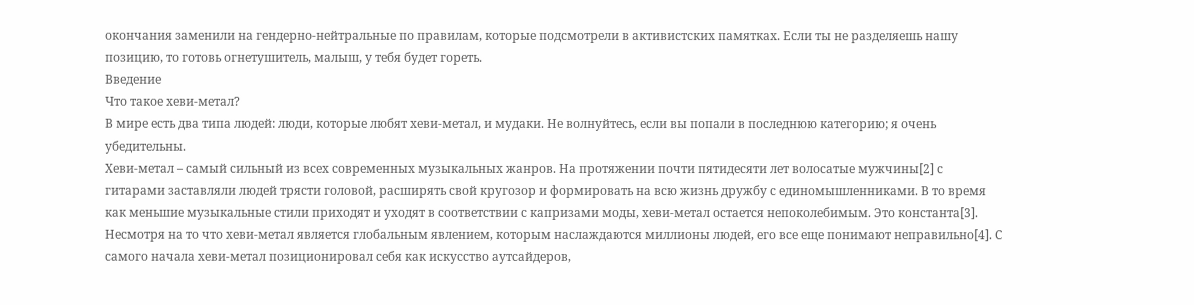окончания заменили на гендерно-нейтральные по правилам, которые подсмотрели в активистских памятках. Если ты не разделяешь нашу позицию, то готовь огнетушитель, малыш, у тебя будет гореть.
Введение
Что такое хеви-метал?
В мире есть два типа людей: люди, которые любят хеви-метал, и мудаки. Не волнуйтесь, если вы попали в последнюю категорию; я очень убедительны.
Хеви-метал – самый сильный из всех современных музыкальных жанров. На протяжении почти пятидесяти лет волосатые мужчины[2] с гитарами заставляли людей трясти головой, расширять свой кругозор и формировать на всю жизнь дружбу с единомышленниками. В то время как меньшие музыкальные стили приходят и уходят в соответствии с капризами моды, хеви-метал остается непоколебимым. Это константа[3].
Несмотря на то что хеви-метал является глобальным явлением, которым наслаждаются миллионы людей, его все еще понимают неправильно[4]. С самого начала хеви-метал позиционировал себя как искусство аутсайдеров,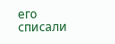его списали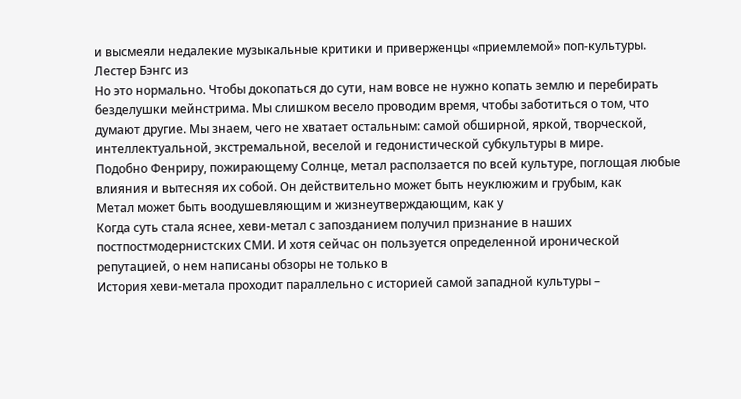и высмеяли недалекие музыкальные критики и приверженцы «приемлемой» поп-культуры. Лестер Бэнгс из
Но это нормально. Чтобы докопаться до сути, нам вовсе не нужно копать землю и перебирать безделушки мейнстрима. Мы слишком весело проводим время, чтобы заботиться о том, что думают другие. Мы знаем, чего не хватает остальным: самой обширной, яркой, творческой, интеллектуальной, экстремальной, веселой и гедонистической субкультуры в мире.
Подобно Фенриру, пожирающему Солнце, метал расползается по всей культуре, поглощая любые влияния и вытесняя их собой. Он действительно может быть неуклюжим и грубым, как
Метал может быть воодушевляющим и жизнеутверждающим, как у
Когда суть стала яснее, хеви-метал с запозданием получил признание в наших постпостмодернистских СМИ. И хотя сейчас он пользуется определенной иронической репутацией, о нем написаны обзоры не только в
История хеви-метала проходит параллельно с историей самой западной культуры –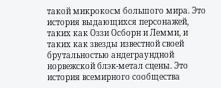такой микрокосм большого мира. Это история выдающихся персонажей, таких как Оззи Осборн и Лемми, и таких как звезды известной своей брутальностью андеграундной норвежской блэк-метал сцены. Это история всемирного сообщества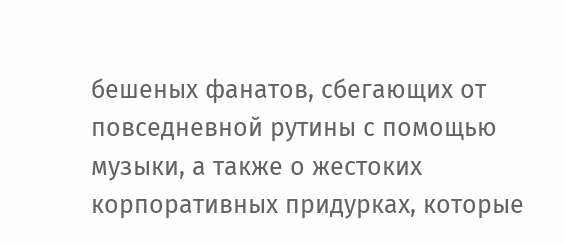бешеных фанатов, сбегающих от повседневной рутины с помощью музыки, а также о жестоких корпоративных придурках, которые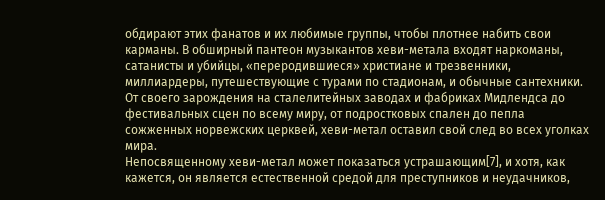обдирают этих фанатов и их любимые группы, чтобы плотнее набить свои карманы. В обширный пантеон музыкантов хеви-метала входят наркоманы, сатанисты и убийцы, «переродившиеся» христиане и трезвенники, миллиардеры, путешествующие с турами по стадионам, и обычные сантехники. От своего зарождения на сталелитейных заводах и фабриках Мидлендса до фестивальных сцен по всему миру, от подростковых спален до пепла сожженных норвежских церквей, хеви-метал оставил свой след во всех уголках мира.
Непосвященному хеви-метал может показаться устрашающим[7], и хотя, как кажется, он является естественной средой для преступников и неудачников,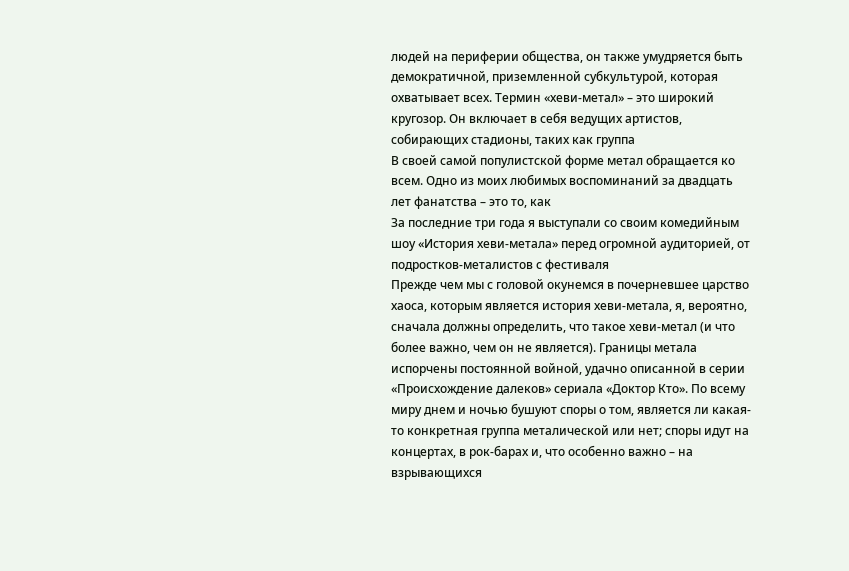людей на периферии общества, он также умудряется быть демократичной, приземленной субкультурой, которая охватывает всех. Термин «хеви-метал» – это широкий кругозор. Он включает в себя ведущих артистов, собирающих стадионы, таких как группа
В своей самой популистской форме метал обращается ко всем. Одно из моих любимых воспоминаний за двадцать лет фанатства – это то, как
За последние три года я выступали со своим комедийным шоу «История хеви-метала» перед огромной аудиторией, от подростков-металистов с фестиваля
Прежде чем мы с головой окунемся в почерневшее царство хаоса, которым является история хеви-метала, я, вероятно, сначала должны определить, что такое хеви-метал (и что более важно, чем он не является). Границы метала испорчены постоянной войной, удачно описанной в серии «Происхождение далеков» сериала «Доктор Кто». По всему миру днем и ночью бушуют споры о том, является ли какая-то конкретная группа металической или нет; споры идут на концертах, в рок-барах и, что особенно важно – на взрывающихся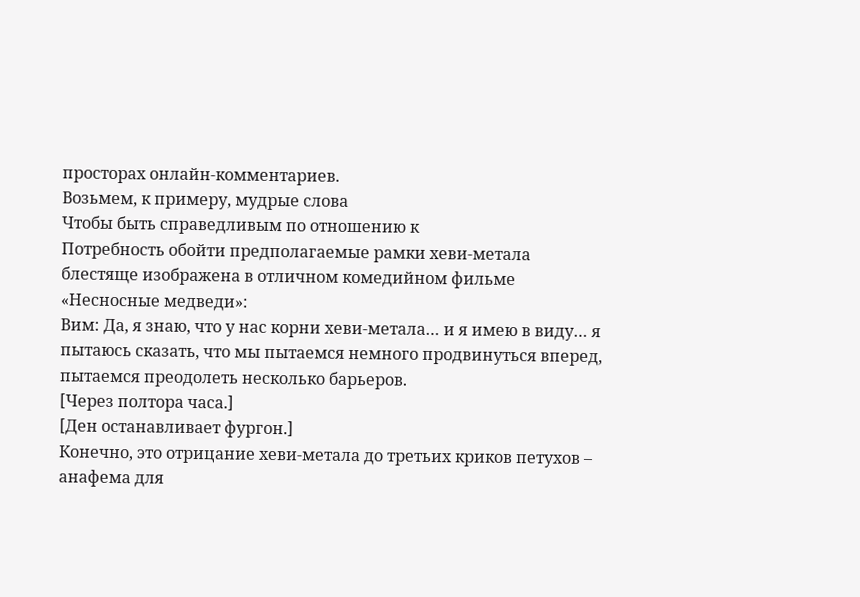просторах онлайн-комментариев.
Возьмем, к примеру, мудрые слова
Чтобы быть справедливым по отношению к
Потребность обойти предполагаемые рамки хеви-метала блестяще изображена в отличном комедийном фильме «Несносные медведи»:
Вим: Да, я знаю, что у нас корни хеви-метала… и я имею в виду… я пытаюсь сказать, что мы пытаемся немного продвинуться вперед, пытаемся преодолеть несколько барьеров.
[Через полтора часа.]
[Ден останавливает фургон.]
Конечно, это отрицание хеви-метала до третьих криков петухов – анафема для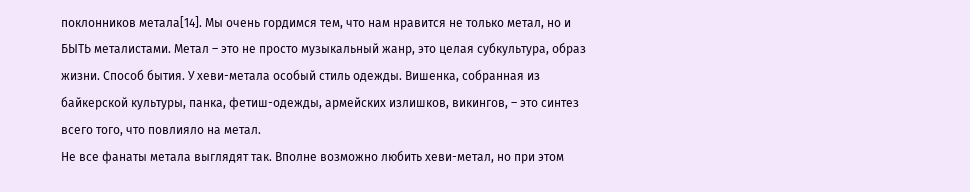поклонников метала[14]. Мы очень гордимся тем, что нам нравится не только метал, но и БЫТЬ металистами. Метал – это не просто музыкальный жанр, это целая субкультура, образ жизни. Способ бытия. У хеви-метала особый стиль одежды. Вишенка, собранная из байкерской культуры, панка, фетиш-одежды, армейских излишков, викингов, – это синтез всего того, что повлияло на метал.
Не все фанаты метала выглядят так. Вполне возможно любить хеви-метал, но при этом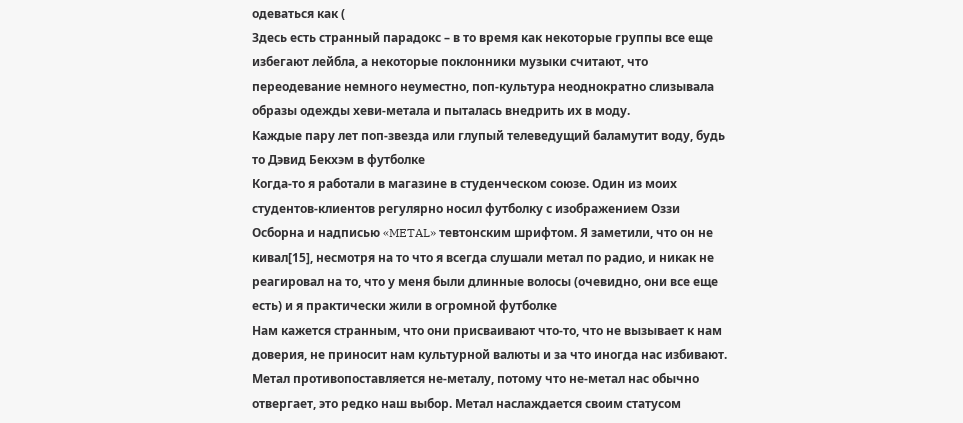одеваться как (
Здесь есть странный парадокс – в то время как некоторые группы все еще избегают лейбла, а некоторые поклонники музыки считают, что переодевание немного неуместно, поп-культура неоднократно слизывала образы одежды хеви-метала и пыталась внедрить их в моду.
Каждые пару лет поп-звезда или глупый телеведущий баламутит воду, будь то Дэвид Бекхэм в футболке
Когда-то я работали в магазине в студенческом союзе. Один из моих студентов-клиентов регулярно носил футболку с изображением Оззи Осборна и надписью «METAL» тевтонским шрифтом. Я заметили, что он не кивал[15], несмотря на то что я всегда слушали метал по радио, и никак не реагировал на то, что у меня были длинные волосы (очевидно, они все еще есть) и я практически жили в огромной футболке
Нам кажется странным, что они присваивают что-то, что не вызывает к нам доверия, не приносит нам культурной валюты и за что иногда нас избивают. Метал противопоставляется не-металу, потому что не-метал нас обычно отвергает, это редко наш выбор. Метал наслаждается своим статусом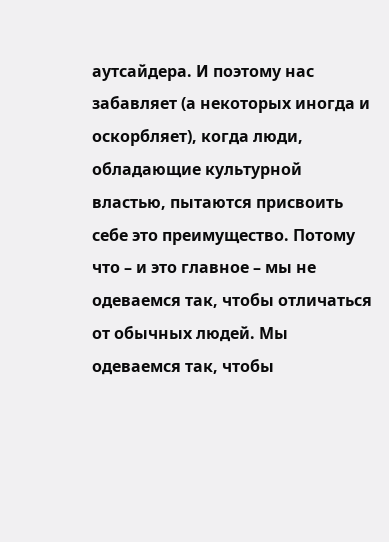аутсайдера. И поэтому нас забавляет (а некоторых иногда и оскорбляет), когда люди, обладающие культурной властью, пытаются присвоить себе это преимущество. Потому что – и это главное – мы не одеваемся так, чтобы отличаться от обычных людей. Мы одеваемся так, чтобы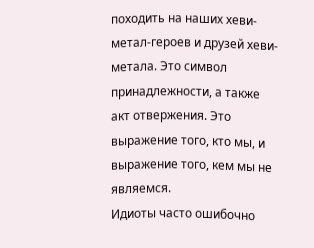походить на наших хеви-метал-героев и друзей хеви-метала. Это символ принадлежности, а также акт отвержения. Это выражение того, кто мы, и выражение того, кем мы не являемся.
Идиоты часто ошибочно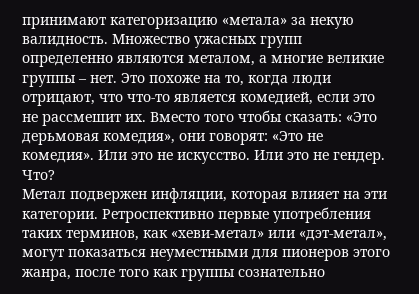принимают категоризацию «метала» за некую валидность. Множество ужасных групп определенно являются металом, а многие великие группы – нет. Это похоже на то, когда люди отрицают, что что-то является комедией, если это не рассмешит их. Вместо того чтобы сказать: «Это дерьмовая комедия», они говорят: «Это не комедия». Или это не искусство. Или это не гендер. Что?
Метал подвержен инфляции, которая влияет на эти категории. Ретроспективно первые употребления таких терминов, как «хеви-метал» или «дэт-метал», могут показаться неуместными для пионеров этого жанра, после того как группы сознательно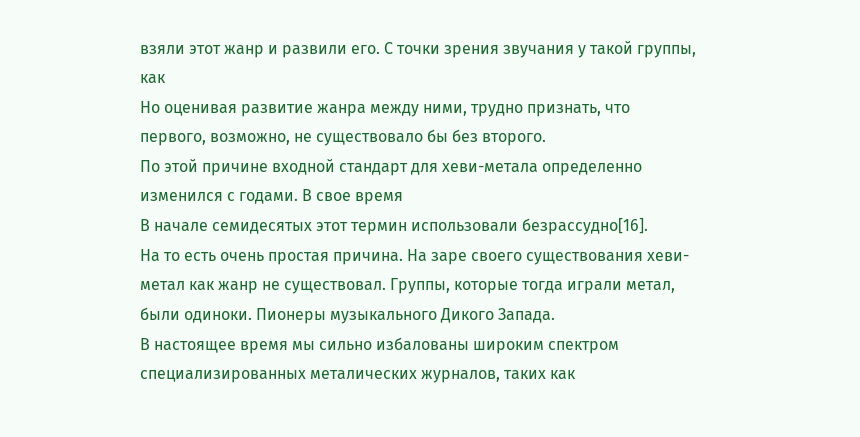взяли этот жанр и развили его. С точки зрения звучания у такой группы, как
Но оценивая развитие жанра между ними, трудно признать, что первого, возможно, не существовало бы без второго.
По этой причине входной стандарт для хеви-метала определенно изменился с годами. В свое время
В начале семидесятых этот термин использовали безрассудно[16].
На то есть очень простая причина. На заре своего существования хеви-метал как жанр не существовал. Группы, которые тогда играли метал, были одиноки. Пионеры музыкального Дикого Запада.
В настоящее время мы сильно избалованы широким спектром специализированных металических журналов, таких как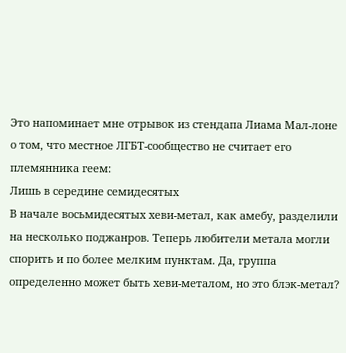Это напоминает мне отрывок из стендапа Лиама Мал-лоне о том, что местное ЛГБТ-сообщество не считает его племянника геем:
Лишь в середине семидесятых
В начале восьмидесятых хеви-метал, как амебу, разделили на несколько поджанров. Теперь любители метала могли спорить и по более мелким пунктам. Да, группа определенно может быть хеви-металом, но это блэк-метал?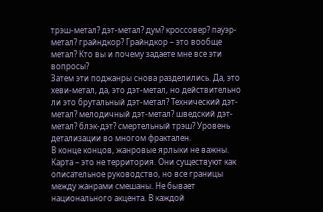трэш-метал? дэт-метал? дум? кроссовер? пауэр-метал? грайндкор? Грайндкор – это вообще метал? Кто вы и почему задаете мне все эти вопросы?
Затем эти поджанры снова разделились. Да, это хеви-метал, да, это дэт-метал, но действительно ли это брутальный дэт-метал? Технический дэт-метал? мелодичный дэт-метал? шведский дэт-метал? блэк-дэт? смертельный трэш? Уровень детализации во многом фрактален.
В конце концов, жанровые ярлыки не важны. Карта – это не территория. Они существуют как описательное руководство, но все границы между жанрами смешаны. Не бывает национального акцента. В каждой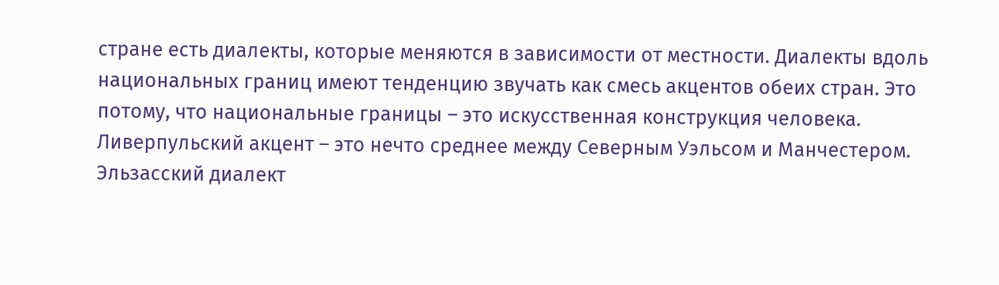стране есть диалекты, которые меняются в зависимости от местности. Диалекты вдоль национальных границ имеют тенденцию звучать как смесь акцентов обеих стран. Это потому, что национальные границы – это искусственная конструкция человека. Ливерпульский акцент – это нечто среднее между Северным Уэльсом и Манчестером. Эльзасский диалект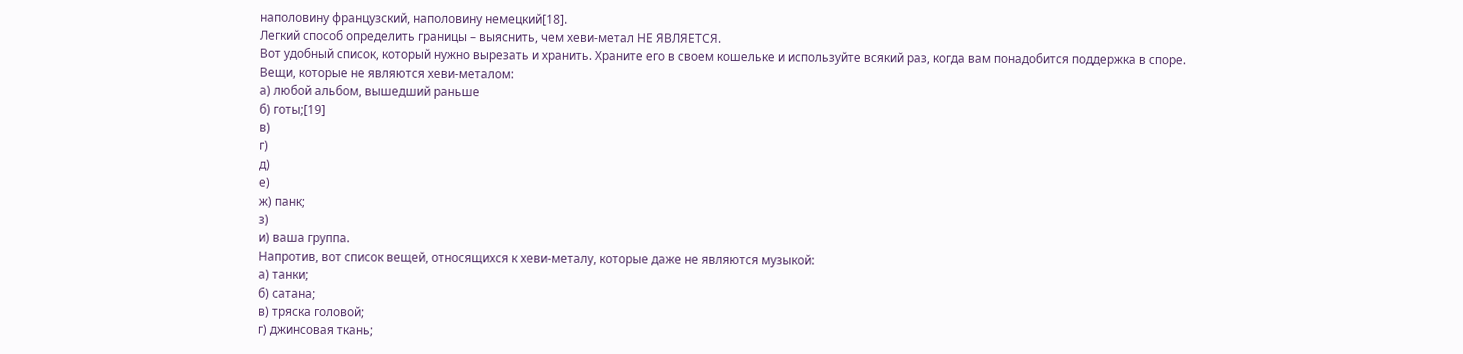наполовину французский, наполовину немецкий[18].
Легкий способ определить границы – выяснить, чем хеви-метал НЕ ЯВЛЯЕТСЯ.
Вот удобный список, который нужно вырезать и хранить. Храните его в своем кошельке и используйте всякий раз, когда вам понадобится поддержка в споре.
Вещи, которые не являются хеви-металом:
а) любой альбом, вышедший раньше
б) готы;[19]
в)
г)
д)
е)
ж) панк;
з)
и) ваша группа.
Напротив, вот список вещей, относящихся к хеви-металу, которые даже не являются музыкой:
а) танки;
б) сатана;
в) тряска головой;
г) джинсовая ткань;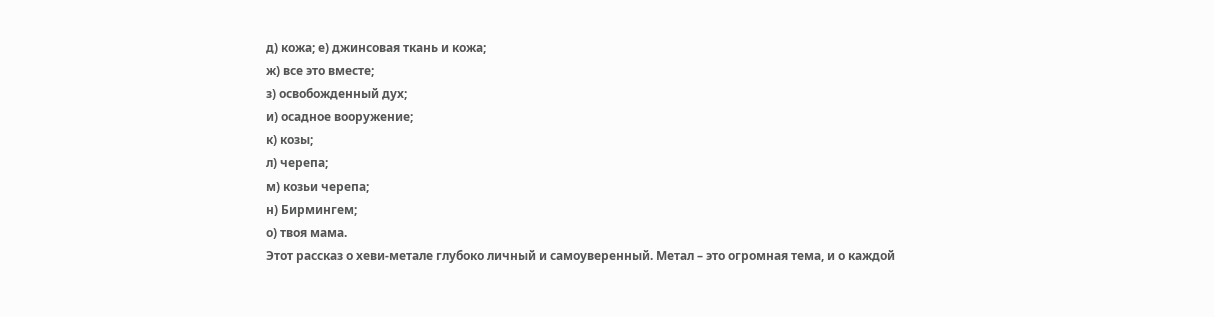д) кожа; е) джинсовая ткань и кожа;
ж) все это вместе;
з) освобожденный дух;
и) осадное вооружение;
к) козы;
л) черепа;
м) козьи черепа;
н) Бирмингем;
о) твоя мама.
Этот рассказ о хеви-метале глубоко личный и самоуверенный. Метал – это огромная тема, и о каждой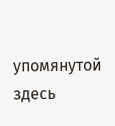упомянутой здесь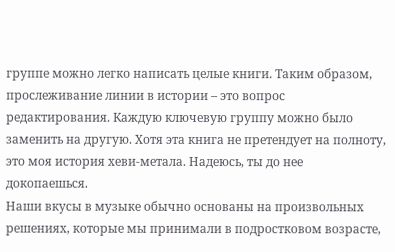группе можно легко написать целые книги. Таким образом, прослеживание линии в истории – это вопрос редактирования. Каждую ключевую группу можно было заменить на другую. Хотя эта книга не претендует на полноту, это моя история хеви-метала. Надеюсь, ты до нее докопаешься.
Наши вкусы в музыке обычно основаны на произвольных решениях, которые мы принимали в подростковом возрасте,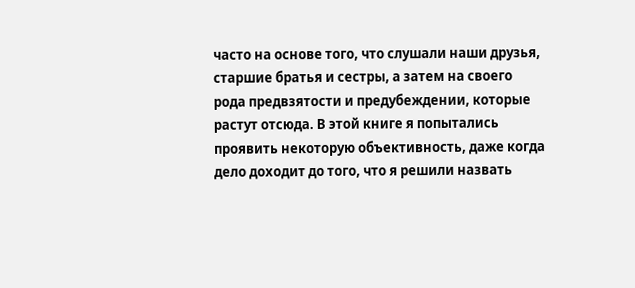часто на основе того, что слушали наши друзья, старшие братья и сестры, а затем на своего рода предвзятости и предубеждении, которые растут отсюда. В этой книге я попытались проявить некоторую объективность, даже когда дело доходит до того, что я решили назвать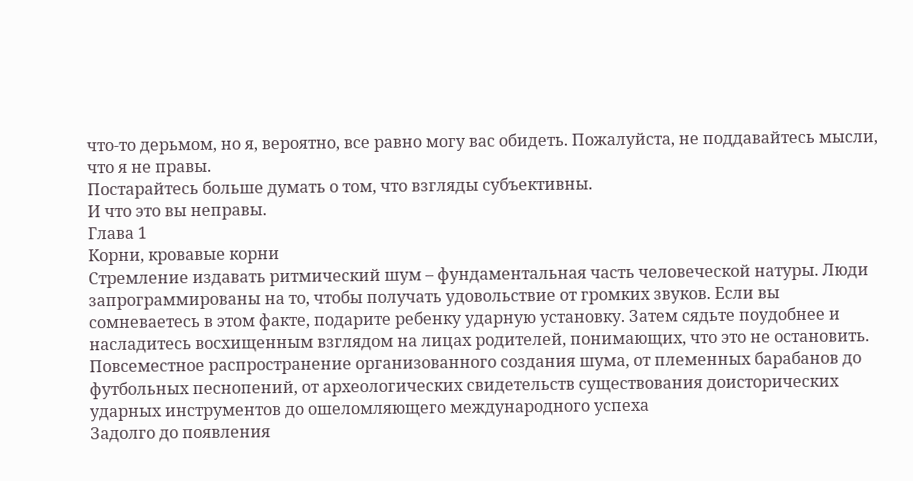что-то дерьмом, но я, вероятно, все равно могу вас обидеть. Пожалуйста, не поддавайтесь мысли, что я не правы.
Постарайтесь больше думать о том, что взгляды субъективны.
И что это вы неправы.
Глава 1
Корни, кровавые корни
Стремление издавать ритмический шум – фундаментальная часть человеческой натуры. Люди запрограммированы на то, чтобы получать удовольствие от громких звуков. Если вы сомневаетесь в этом факте, подарите ребенку ударную установку. Затем сядьте поудобнее и насладитесь восхищенным взглядом на лицах родителей, понимающих, что это не остановить. Повсеместное распространение организованного создания шума, от племенных барабанов до футбольных песнопений, от археологических свидетельств существования доисторических ударных инструментов до ошеломляющего международного успеха
Задолго до появления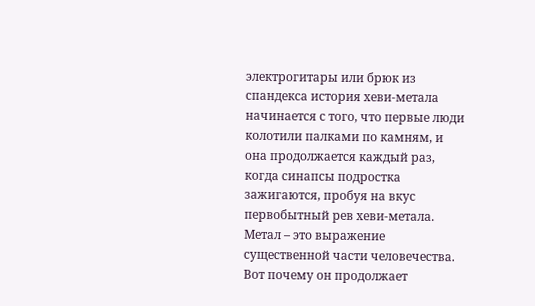электрогитары или брюк из спандекса история хеви-метала начинается с того, что первые люди колотили палками по камням, и она продолжается каждый раз, когда синапсы подростка зажигаются, пробуя на вкус первобытный рев хеви-метала. Метал – это выражение существенной части человечества. Вот почему он продолжает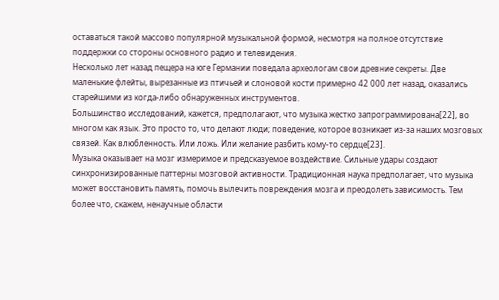оставаться такой массово популярной музыкальной формой, несмотря на полное отсутствие поддержки со стороны основного радио и телевидения.
Несколько лет назад пещера на юге Германии поведала археологам свои древние секреты. Две маленькие флейты, вырезанные из птичьей и слоновой кости примерно 42 000 лет назад, оказались старейшими из когда-либо обнаруженных инструментов.
Большинство исследований, кажется, предполагают, что музыка жестко запрограммирована[22], во многом как язык. Это просто то, что делают люди; поведение, которое возникает из-за наших мозговых связей. Как влюбленность. Или ложь. Или желание разбить кому-то сердце[23].
Музыка оказывает на мозг измеримое и предсказуемое воздействие. Сильные удары создают синхронизированные паттерны мозговой активности. Традиционная наука предполагает, что музыка может восстановить память, помочь вылечить повреждения мозга и преодолеть зависимость. Тем более что, скажем, ненаучные области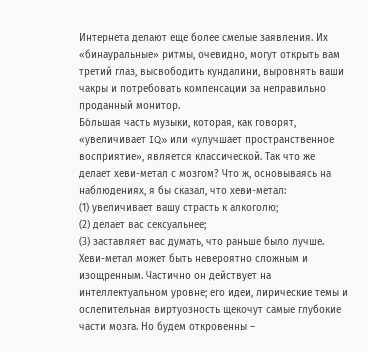Интернета делают еще более смелые заявления. Их «бинауральные» ритмы, очевидно, могут открыть вам третий глаз, высвободить кундалини, выровнять ваши чакры и потребовать компенсации за неправильно проданный монитор.
Бо́льшая часть музыки, которая, как говорят, «увеличивает IQ» или «улучшает пространственное восприятие», является классической. Так что же делает хеви-метал с мозгом? Что ж, основываясь на наблюдениях, я бы сказал, что хеви-метал:
(1) увеличивает вашу страсть к алкоголю;
(2) делает вас сексуальнее;
(3) заставляет вас думать, что раньше было лучше.
Хеви-метал может быть невероятно сложным и изощренным. Частично он действует на интеллектуальном уровне; его идеи, лирические темы и ослепительная виртуозность щекочут самые глубокие части мозга. Но будем откровенны –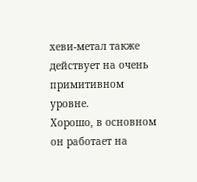хеви-метал также действует на очень примитивном уровне.
Хорошо, в основном он работает на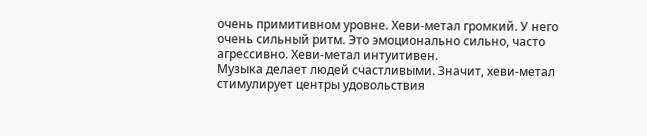очень примитивном уровне. Хеви-метал громкий. У него очень сильный ритм. Это эмоционально сильно, часто агрессивно. Хеви-метал интуитивен.
Музыка делает людей счастливыми. Значит, хеви-метал стимулирует центры удовольствия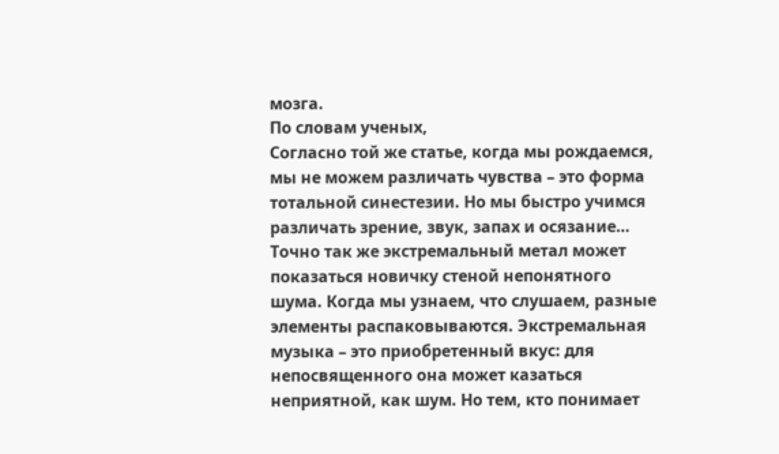мозга.
По словам ученых,
Согласно той же статье, когда мы рождаемся, мы не можем различать чувства – это форма тотальной синестезии. Но мы быстро учимся различать зрение, звук, запах и осязание… Точно так же экстремальный метал может показаться новичку стеной непонятного шума. Когда мы узнаем, что слушаем, разные элементы распаковываются. Экстремальная музыка – это приобретенный вкус: для непосвященного она может казаться неприятной, как шум. Но тем, кто понимает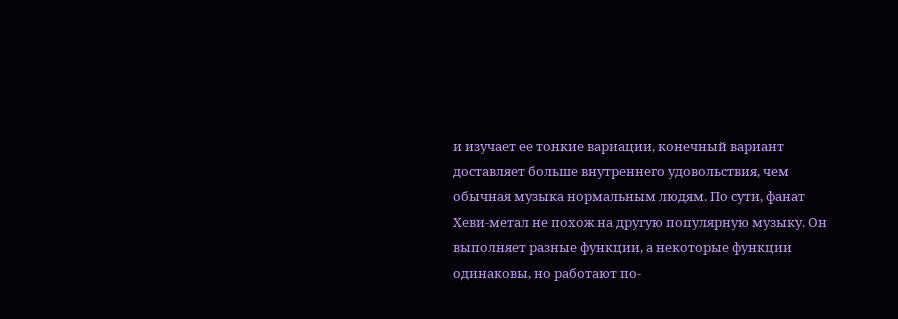и изучает ее тонкие вариации, конечный вариант доставляет больше внутреннего удовольствия, чем обычная музыка нормальным людям. По сути, фанат
Хеви-метал не похож на другую популярную музыку. Он выполняет разные функции, а некоторые функции одинаковы, но работают по-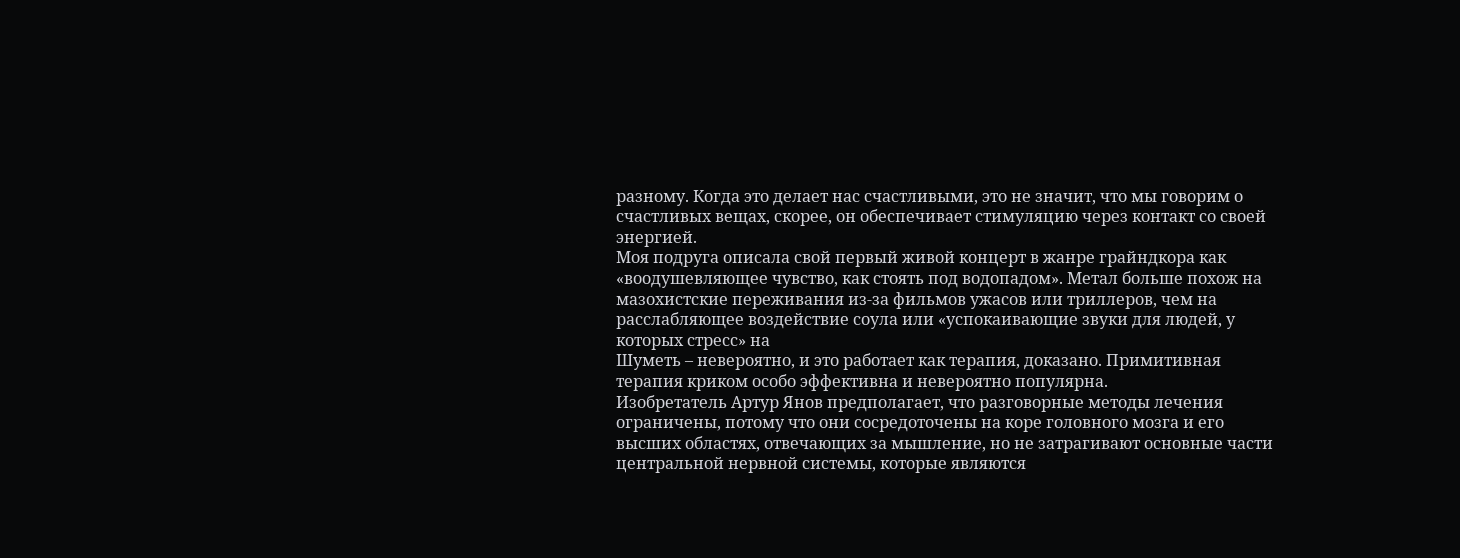разному. Когда это делает нас счастливыми, это не значит, что мы говорим о счастливых вещах, скорее, он обеспечивает стимуляцию через контакт со своей энергией.
Моя подруга описала свой первый живой концерт в жанре грайндкора как «воодушевляющее чувство, как стоять под водопадом». Метал больше похож на мазохистские переживания из-за фильмов ужасов или триллеров, чем на расслабляющее воздействие соула или «успокаивающие звуки для людей, у которых стресс» на
Шуметь – невероятно, и это работает как терапия, доказано. Примитивная терапия криком особо эффективна и невероятно популярна.
Изобретатель Артур Янов предполагает, что разговорные методы лечения ограничены, потому что они сосредоточены на коре головного мозга и его высших областях, отвечающих за мышление, но не затрагивают основные части центральной нервной системы, которые являются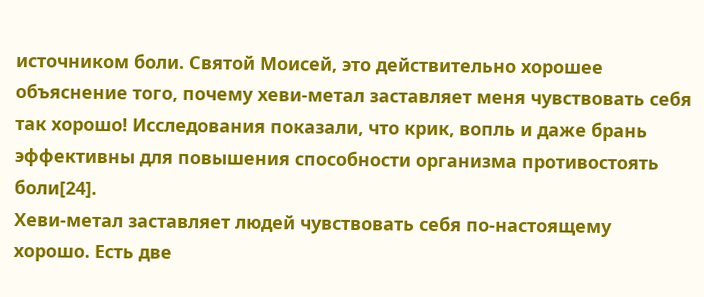источником боли. Святой Моисей, это действительно хорошее объяснение того, почему хеви-метал заставляет меня чувствовать себя так хорошо! Исследования показали, что крик, вопль и даже брань эффективны для повышения способности организма противостоять боли[24].
Хеви-метал заставляет людей чувствовать себя по-настоящему хорошо. Есть две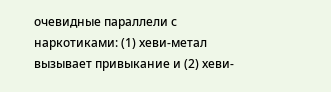очевидные параллели с наркотиками: (1) хеви-метал вызывает привыкание и (2) хеви-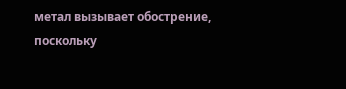метал вызывает обострение, поскольку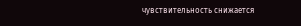чувствительность снижается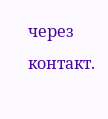через контакт.